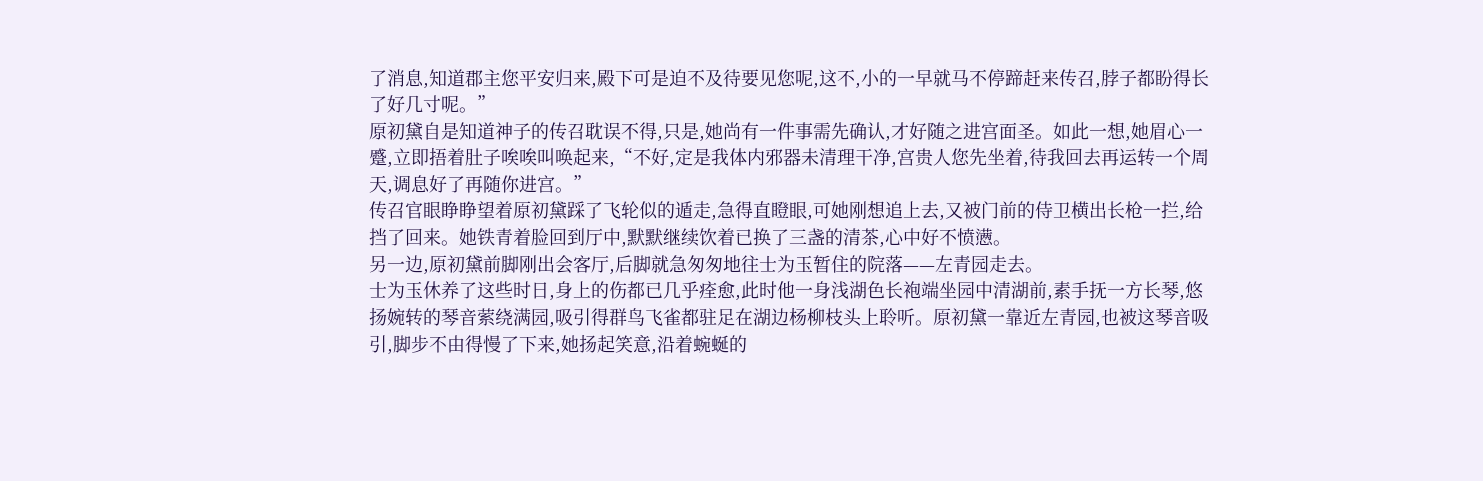了消息,知道郡主您平安归来,殿下可是迫不及待要见您呢,这不,小的一早就马不停蹄赶来传召,脖子都盼得长了好几寸呢。”
原初黛自是知道神子的传召耽误不得,只是,她尚有一件事需先确认,才好随之进宫面圣。如此一想,她眉心一蹙,立即捂着肚子唉唉叫唤起来,“不好,定是我体内邪器未清理干净,宫贵人您先坐着,待我回去再运转一个周天,调息好了再随你进宫。”
传召官眼睁睁望着原初黛踩了飞轮似的遁走,急得直瞪眼,可她刚想追上去,又被门前的侍卫横出长枪一拦,给挡了回来。她铁青着脸回到厅中,默默继续饮着已换了三盏的清茶,心中好不愤懑。
另一边,原初黛前脚刚出会客厅,后脚就急匆匆地往士为玉暂住的院落——左青园走去。
士为玉休养了这些时日,身上的伤都已几乎痊愈,此时他一身浅湖色长袍端坐园中清湖前,素手抚一方长琴,悠扬婉转的琴音萦绕满园,吸引得群鸟飞雀都驻足在湖边杨柳枝头上聆听。原初黛一靠近左青园,也被这琴音吸引,脚步不由得慢了下来,她扬起笑意,沿着蜿蜒的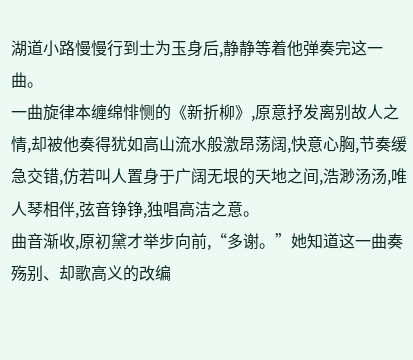湖道小路慢慢行到士为玉身后,静静等着他弹奏完这一曲。
一曲旋律本缠绵悱恻的《新折柳》,原意抒发离别故人之情,却被他奏得犹如高山流水般激昂荡阔,快意心胸,节奏缓急交错,仿若叫人置身于广阔无垠的天地之间,浩渺汤汤,唯人琴相伴,弦音铮铮,独唱高洁之意。
曲音渐收,原初黛才举步向前,“多谢。”她知道这一曲奏殇别、却歌高义的改编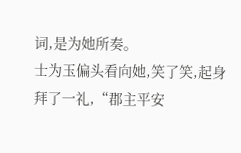词,是为她所奏。
士为玉偏头看向她,笑了笑,起身拜了一礼,“郡主平安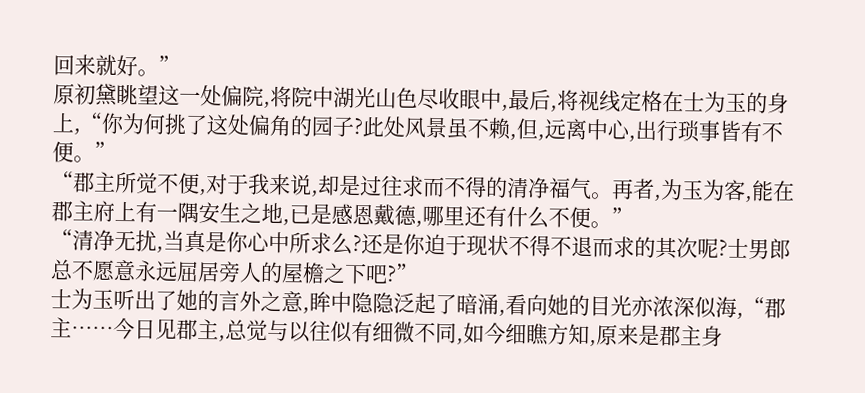回来就好。”
原初黛眺望这一处偏院,将院中湖光山色尽收眼中,最后,将视线定格在士为玉的身上,“你为何挑了这处偏角的园子?此处风景虽不赖,但,远离中心,出行琐事皆有不便。”
“郡主所觉不便,对于我来说,却是过往求而不得的清净福气。再者,为玉为客,能在郡主府上有一隅安生之地,已是感恩戴德,哪里还有什么不便。”
“清净无扰,当真是你心中所求么?还是你迫于现状不得不退而求的其次呢?士男郎总不愿意永远屈居旁人的屋檐之下吧?”
士为玉听出了她的言外之意,眸中隐隐泛起了暗涌,看向她的目光亦浓深似海,“郡主……今日见郡主,总觉与以往似有细微不同,如今细瞧方知,原来是郡主身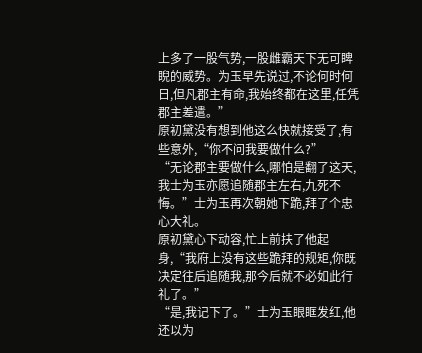上多了一股气势,一股雌霸天下无可睥睨的威势。为玉早先说过,不论何时何日,但凡郡主有命,我始终都在这里,任凭郡主差遣。”
原初黛没有想到他这么快就接受了,有些意外,“你不问我要做什么?”
“无论郡主要做什么,哪怕是翻了这天,我士为玉亦愿追随郡主左右,九死不悔。”士为玉再次朝她下跪,拜了个忠心大礼。
原初黛心下动容,忙上前扶了他起身,“我府上没有这些跪拜的规矩,你既决定往后追随我,那今后就不必如此行礼了。”
“是,我记下了。”士为玉眼眶发红,他还以为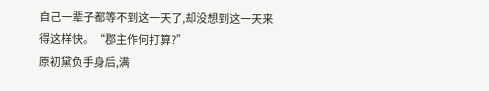自己一辈子都等不到这一天了,却没想到这一天来得这样快。“郡主作何打算?”
原初黛负手身后,满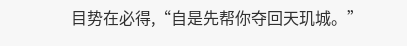目势在必得,“自是先帮你夺回天玑城。”